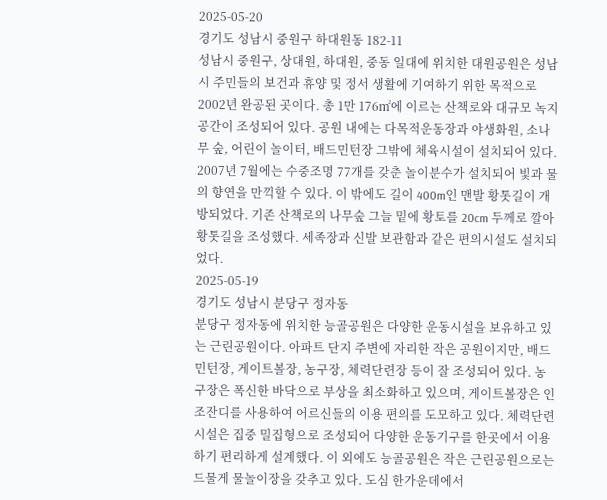2025-05-20
경기도 성남시 중원구 하대원동 182-11
성남시 중원구, 상대원, 하대원, 중동 일대에 위치한 대원공원은 성남시 주민들의 보건과 휴양 및 정서 생활에 기여하기 위한 목적으로 2002년 완공된 곳이다. 총 1만 176㎡에 이르는 산책로와 대규모 녹지공간이 조성되어 있다. 공원 내에는 다목적운동장과 야생화원, 소나무 숲, 어린이 놀이터, 배드민턴장 그밖에 체육시설이 설치되어 있다. 2007년 7월에는 수중조명 77개를 갖춘 놀이분수가 설치되어 빛과 물의 향연을 만끽할 수 있다. 이 밖에도 길이 400m인 맨발 황톳길이 개방되었다. 기존 산책로의 나무숲 그늘 밑에 황토를 20cm 두께로 깔아 황톳길을 조성했다. 세족장과 신발 보관함과 같은 편의시설도 설치되었다.
2025-05-19
경기도 성남시 분당구 정자동
분당구 정자동에 위치한 능골공원은 다양한 운동시설을 보유하고 있는 근린공원이다. 아파트 단지 주변에 자리한 작은 공원이지만, 배드민턴장, 게이트볼장, 농구장, 체력단련장 등이 잘 조성되어 있다. 농구장은 폭신한 바닥으로 부상을 최소화하고 있으며, 게이트볼장은 인조잔디를 사용하여 어르신들의 이용 편의를 도모하고 있다. 체력단련시설은 집중 밀집형으로 조성되어 다양한 운동기구를 한곳에서 이용하기 편리하게 설계했다. 이 외에도 능골공원은 작은 근린공원으로는 드물게 물놀이장을 갖추고 있다. 도심 한가운데에서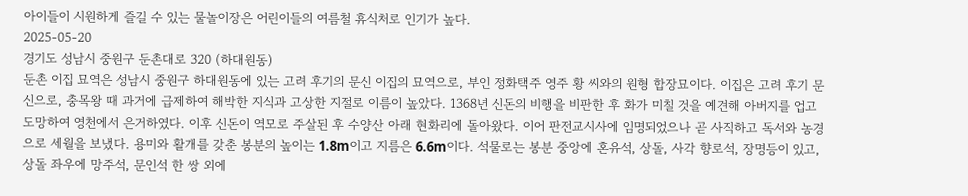아이들이 시원하게 즐길 수 있는 물놀이장은 어린이들의 여름철 휴식처로 인기가 높다.
2025-05-20
경기도 성남시 중원구 둔촌대로 320 (하대원동)
둔촌 이집 묘역은 성남시 중원구 하대원동에 있는 고려 후기의 문신 이집의 묘역으로, 부인 정화택주 영주 황 씨와의 원형 합장묘이다. 이집은 고려 후기 문신으로, 충목왕 때 과거에 급제하여 해박한 지식과 고상한 지절로 이름이 높았다. 1368년 신돈의 비행을 비판한 후 화가 미칠 것을 예견해 아버지를 업고 도망하여 영천에서 은거하였다. 이후 신돈이 역모로 주살된 후 수양산 아래 현화리에 돌아왔다. 이어 판전교시사에 임명되었으나 곧 사직하고 독서와 농경으로 세월을 보냈다. 용미와 활개를 갖춘 봉분의 높이는 1.8m이고 지름은 6.6m이다. 석물로는 봉분 중앙에 혼유석, 상돌, 사각 향로석, 장명등이 있고, 상돌 좌우에 망주석, 문인석 한 쌍 외에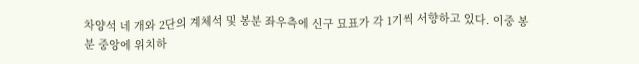차양석 네 개와 2단의 계체석 및 봉분 좌우측에 신구 묘표가 각 1기씩 서향하고 있다. 이중 봉분 중앙에 위치하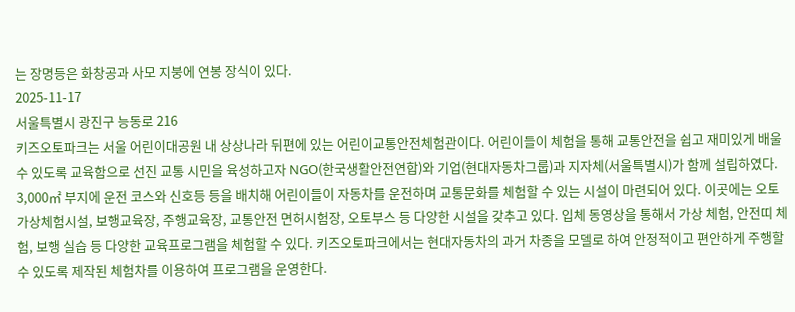는 장명등은 화창공과 사모 지붕에 연봉 장식이 있다.
2025-11-17
서울특별시 광진구 능동로 216
키즈오토파크는 서울 어린이대공원 내 상상나라 뒤편에 있는 어린이교통안전체험관이다. 어린이들이 체험을 통해 교통안전을 쉽고 재미있게 배울 수 있도록 교육함으로 선진 교통 시민을 육성하고자 NGO(한국생활안전연합)와 기업(현대자동차그룹)과 지자체(서울특별시)가 함께 설립하였다. 3,000㎡ 부지에 운전 코스와 신호등 등을 배치해 어린이들이 자동차를 운전하며 교통문화를 체험할 수 있는 시설이 마련되어 있다. 이곳에는 오토 가상체험시설, 보행교육장, 주행교육장, 교통안전 면허시험장, 오토부스 등 다양한 시설을 갖추고 있다. 입체 동영상을 통해서 가상 체험, 안전띠 체험, 보행 실습 등 다양한 교육프로그램을 체험할 수 있다. 키즈오토파크에서는 현대자동차의 과거 차종을 모델로 하여 안정적이고 편안하게 주행할 수 있도록 제작된 체험차를 이용하여 프로그램을 운영한다.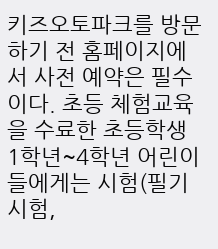키즈오토파크를 방문하기 전 홈페이지에서 사전 예약은 필수이다. 초등 체험교육을 수료한 초등학생 1학년~4학년 어린이들에게는 시험(필기시험,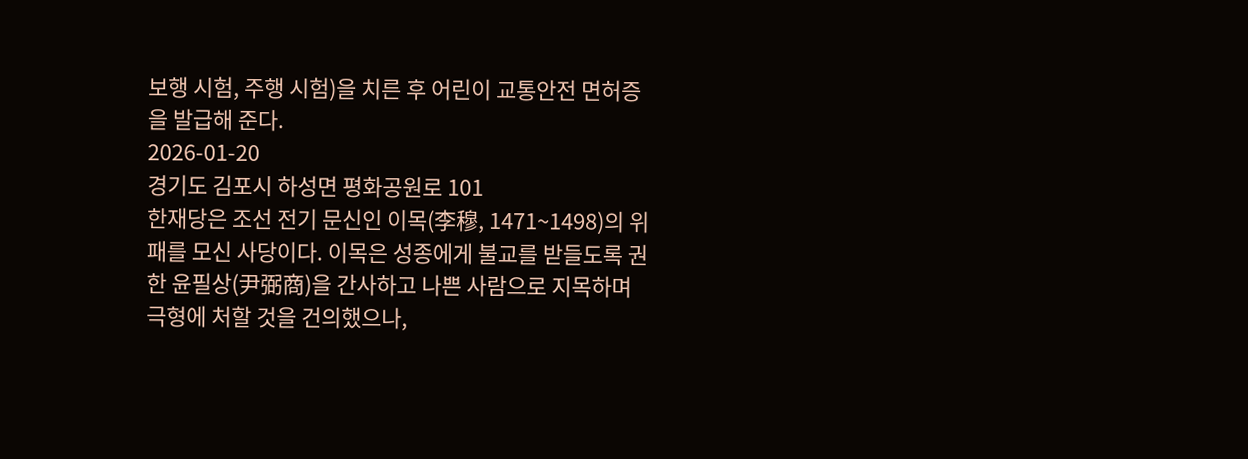보행 시험, 주행 시험)을 치른 후 어린이 교통안전 면허증을 발급해 준다.
2026-01-20
경기도 김포시 하성면 평화공원로 101
한재당은 조선 전기 문신인 이목(李穆, 1471~1498)의 위패를 모신 사당이다. 이목은 성종에게 불교를 받들도록 권한 윤필상(尹弼商)을 간사하고 나쁜 사람으로 지목하며 극형에 처할 것을 건의했으나,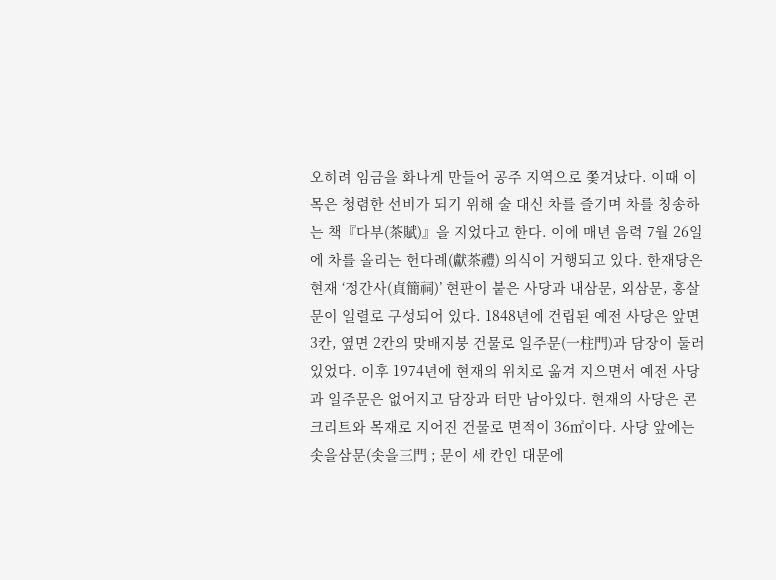오히려 임금을 화나게 만들어 공주 지역으로 쫓겨났다. 이때 이목은 청렴한 선비가 되기 위해 술 대신 차를 즐기며 차를 칭송하는 책『다부(茶賦)』을 지었다고 한다. 이에 매년 음력 7월 26일에 차를 올리는 헌다례(獻茶禮) 의식이 거행되고 있다. 한재당은 현재 ‘정간사(貞簡祠)’ 현판이 붙은 사당과 내삼문, 외삼문, 홍살문이 일렬로 구성되어 있다. 1848년에 건립된 예전 사당은 앞면 3칸, 옆면 2칸의 맞배지붕 건물로 일주문(一柱門)과 담장이 둘러 있었다. 이후 1974년에 현재의 위치로 옮겨 지으면서 예전 사당과 일주문은 없어지고 담장과 터만 남아있다. 현재의 사당은 콘크리트와 목재로 지어진 건물로 면적이 36㎡이다. 사당 앞에는 솟을삼문(솟을三門 ; 문이 세 칸인 대문에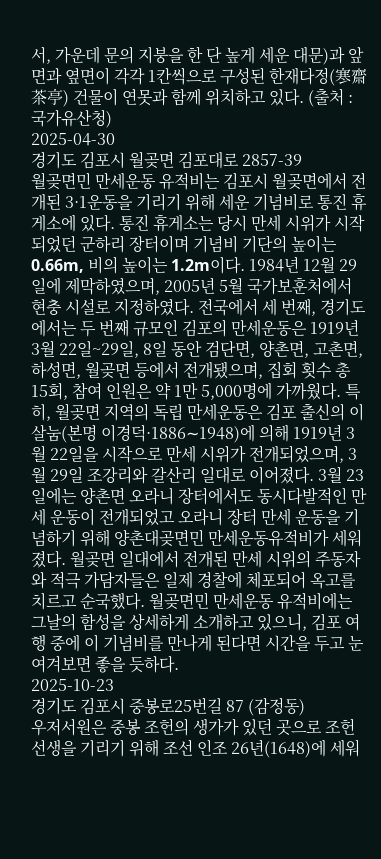서, 가운데 문의 지붕을 한 단 높게 세운 대문)과 앞면과 옆면이 각각 1칸씩으로 구성된 한재다정(寒齋茶亭) 건물이 연못과 함께 위치하고 있다. (출처 : 국가유산청)
2025-04-30
경기도 김포시 월곶면 김포대로 2857-39
월곶면민 만세운동 유적비는 김포시 월곶면에서 전개된 3·1운동을 기리기 위해 세운 기념비로 통진 휴게소에 있다. 통진 휴게소는 당시 만세 시위가 시작되었던 군하리 장터이며 기념비 기단의 높이는 0.66m, 비의 높이는 1.2m이다. 1984년 12월 29일에 제막하였으며, 2005년 5월 국가보훈처에서 현충 시설로 지정하였다. 전국에서 세 번째, 경기도에서는 두 번째 규모인 김포의 만세운동은 1919년 3월 22일~29일, 8일 동안 검단면, 양촌면, 고촌면, 하성면, 월곶면 등에서 전개됐으며, 집회 횟수 총 15회, 참여 인원은 약 1만 5,000명에 가까웠다. 특히, 월곶면 지역의 독립 만세운동은 김포 출신의 이살눔(본명 이경덕·1886∼1948)에 의해 1919년 3월 22일을 시작으로 만세 시위가 전개되었으며, 3월 29일 조강리와 갈산리 일대로 이어졌다. 3월 23일에는 양촌면 오라니 장터에서도 동시다발적인 만세 운동이 전개되었고 오라니 장터 만세 운동을 기념하기 위해 양촌대곶면민 만세운동유적비가 세워졌다. 월곶면 일대에서 전개된 만세 시위의 주동자와 적극 가담자들은 일제 경찰에 체포되어 옥고를 치르고 순국했다. 월곶면민 만세운동 유적비에는 그날의 함성을 상세하게 소개하고 있으니, 김포 여행 중에 이 기념비를 만나게 된다면 시간을 두고 눈여겨보면 좋을 듯하다.
2025-10-23
경기도 김포시 중봉로25번길 87 (감정동)
우저서원은 중봉 조헌의 생가가 있던 곳으로 조헌 선생을 기리기 위해 조선 인조 26년(1648)에 세워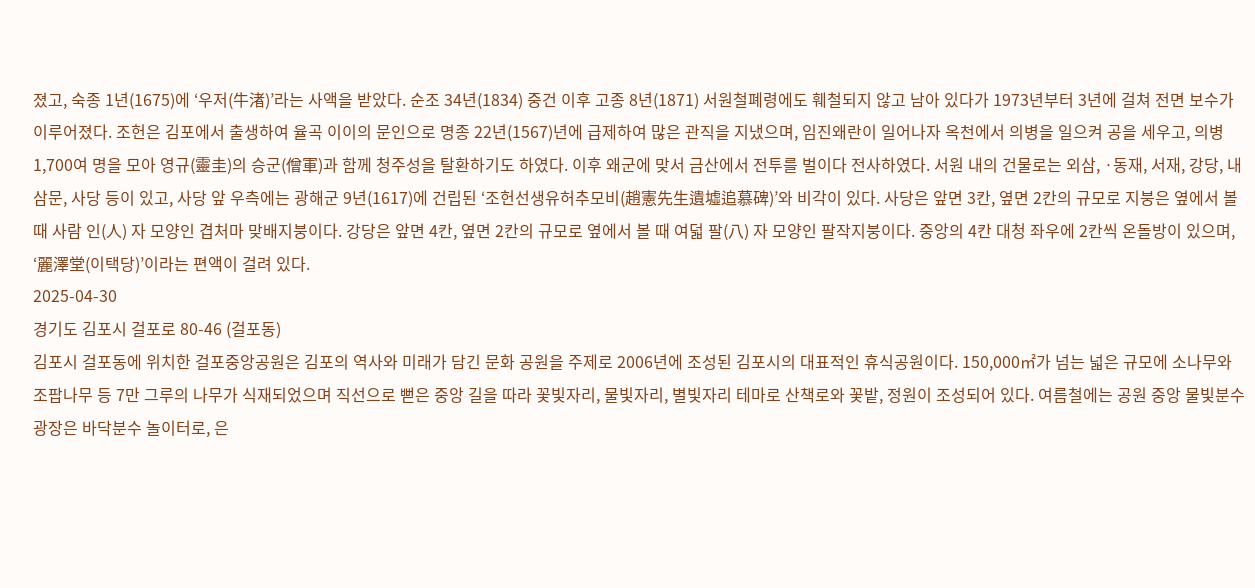졌고, 숙종 1년(1675)에 ‘우저(牛渚)’라는 사액을 받았다. 순조 34년(1834) 중건 이후 고종 8년(1871) 서원철폐령에도 훼철되지 않고 남아 있다가 1973년부터 3년에 걸쳐 전면 보수가 이루어졌다. 조헌은 김포에서 출생하여 율곡 이이의 문인으로 명종 22년(1567)년에 급제하여 많은 관직을 지냈으며, 임진왜란이 일어나자 옥천에서 의병을 일으켜 공을 세우고, 의병 1,700여 명을 모아 영규(靈圭)의 승군(僧軍)과 함께 청주성을 탈환하기도 하였다. 이후 왜군에 맞서 금산에서 전투를 벌이다 전사하였다. 서원 내의 건물로는 외삼, ·동재, 서재, 강당, 내삼문, 사당 등이 있고, 사당 앞 우측에는 광해군 9년(1617)에 건립된 ‘조헌선생유허추모비(趙憲先生遺墟追慕碑)’와 비각이 있다. 사당은 앞면 3칸, 옆면 2칸의 규모로 지붕은 옆에서 볼 때 사람 인(人) 자 모양인 겹처마 맞배지붕이다. 강당은 앞면 4칸, 옆면 2칸의 규모로 옆에서 볼 때 여덟 팔(八) 자 모양인 팔작지붕이다. 중앙의 4칸 대청 좌우에 2칸씩 온돌방이 있으며, ‘麗澤堂(이택당)’이라는 편액이 걸려 있다.
2025-04-30
경기도 김포시 걸포로 80-46 (걸포동)
김포시 걸포동에 위치한 걸포중앙공원은 김포의 역사와 미래가 담긴 문화 공원을 주제로 2006년에 조성된 김포시의 대표적인 휴식공원이다. 150,000㎡가 넘는 넓은 규모에 소나무와 조팝나무 등 7만 그루의 나무가 식재되었으며 직선으로 뻗은 중앙 길을 따라 꽃빛자리, 물빛자리, 별빛자리 테마로 산책로와 꽃밭, 정원이 조성되어 있다. 여름철에는 공원 중앙 물빛분수 광장은 바닥분수 놀이터로, 은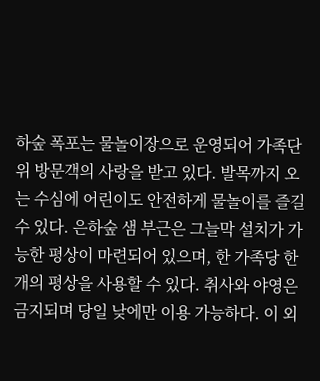하숲 폭포는 물놀이장으로 운영되어 가족단위 방문객의 사랑을 받고 있다. 발목까지 오는 수심에 어린이도 안전하게 물놀이를 즐길 수 있다. 은하숲 샘 부근은 그늘막 설치가 가능한 평상이 마련되어 있으며, 한 가족당 한 개의 평상을 사용할 수 있다. 취사와 야영은 금지되며 당일 낮에만 이용 가능하다. 이 외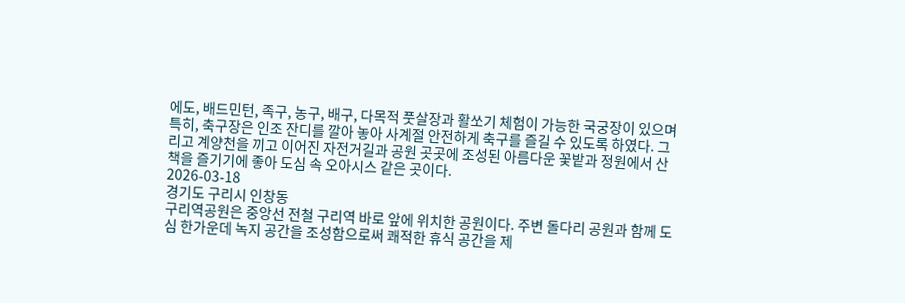에도, 배드민턴, 족구, 농구, 배구, 다목적 풋살장과 활쏘기 체험이 가능한 국궁장이 있으며 특히, 축구장은 인조 잔디를 깔아 놓아 사계절 안전하게 축구를 즐길 수 있도록 하였다. 그리고 계양천을 끼고 이어진 자전거길과 공원 곳곳에 조성된 아름다운 꽃밭과 정원에서 산책을 즐기기에 좋아 도심 속 오아시스 같은 곳이다.
2026-03-18
경기도 구리시 인창동
구리역공원은 중앙선 전철 구리역 바로 앞에 위치한 공원이다. 주변 돌다리 공원과 함께 도심 한가운데 녹지 공간을 조성함으로써 쾌적한 휴식 공간을 제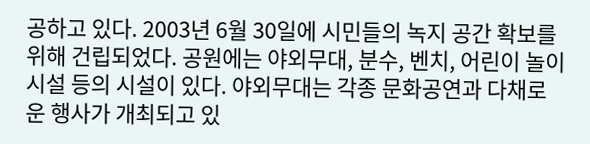공하고 있다. 2003년 6월 30일에 시민들의 녹지 공간 확보를 위해 건립되었다. 공원에는 야외무대, 분수, 벤치, 어린이 놀이시설 등의 시설이 있다. 야외무대는 각종 문화공연과 다채로운 행사가 개최되고 있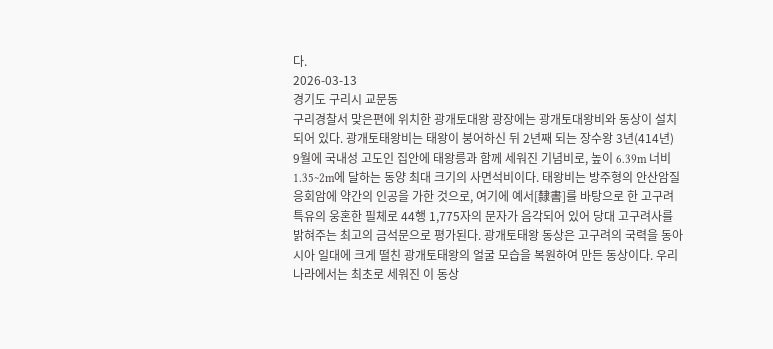다.
2026-03-13
경기도 구리시 교문동
구리경찰서 맞은편에 위치한 광개토대왕 광장에는 광개토대왕비와 동상이 설치되어 있다. 광개토태왕비는 태왕이 붕어하신 뒤 2년째 되는 장수왕 3년(414년) 9월에 국내성 고도인 집안에 태왕릉과 함께 세워진 기념비로, 높이 6.39m 너비 1.35~2m에 달하는 동양 최대 크기의 사면석비이다. 태왕비는 방주형의 안산암질 응회암에 약간의 인공을 가한 것으로, 여기에 예서[隸書]를 바탕으로 한 고구려 특유의 웅혼한 필체로 44행 1,775자의 문자가 음각되어 있어 당대 고구려사를 밝혀주는 최고의 금석문으로 평가된다. 광개토태왕 동상은 고구려의 국력을 동아시아 일대에 크게 떨친 광개토태왕의 얼굴 모습을 복원하여 만든 동상이다. 우리나라에서는 최초로 세워진 이 동상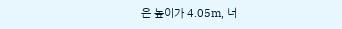은 높이가 4.05m, 너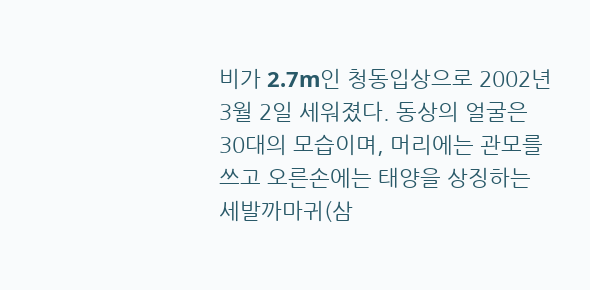비가 2.7m인 청동입상으로 2002년 3월 2일 세워졌다. 동상의 얼굴은 30대의 모습이며, 머리에는 관모를 쓰고 오른손에는 태양을 상징하는 세발까마귀(삼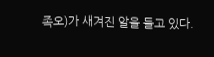족오)가 새겨진 알을 들고 있다.